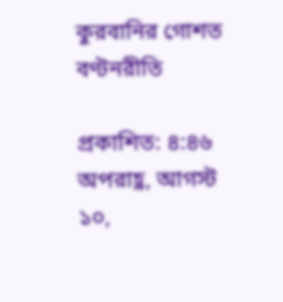কুরবানির গোশত বণ্টনরীতি

প্রকাশিত: ৪:৪৬ অপরাহ্ণ, আগস্ট ১০,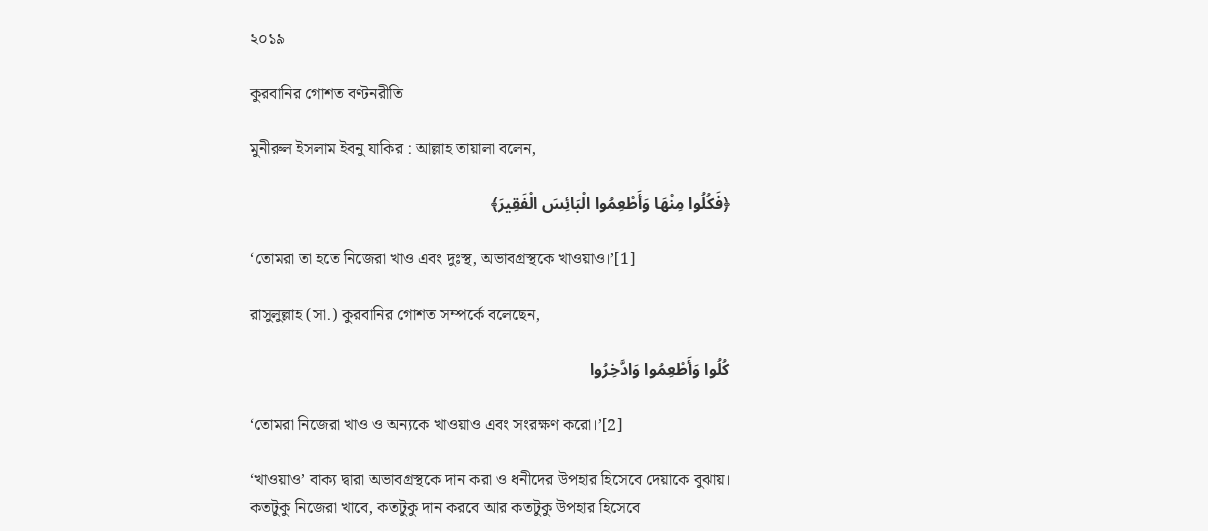২০১৯

কুরবানির গোশত বণ্টনরীতি

মুনীরুল ইসলাম ইবনু যাকির : আল্লাহ তায়ালা বলেন,

﴿فَكُلُوا مِنْهَا وَأَطْعِمُوا الْبَائِسَ الْفَقِيرَ﴾

‘তোমরা তা হতে নিজেরা খাও এবং দুঃস্থ, অভাবগ্রস্থকে খাওয়াও।’[1]

রাসুলুল্লাহ (সা.) কুরবানির গোশত সম্পর্কে বলেছেন,

كُلُوا وَأَطْعِمُوا وَادَّخِرُوا

‘তোমরা নিজেরা খাও ও অন্যকে খাওয়াও এবং সংরক্ষণ করো।’[2]

‘খাওয়াও’ বাক্য দ্বারা অভাবগ্রস্থকে দান করা ও ধনীদের উপহার হিসেবে দেয়াকে বুঝায়। কতটুকু নিজেরা খাবে, কতটুকু দান করবে আর কতটুকু উপহার হিসেবে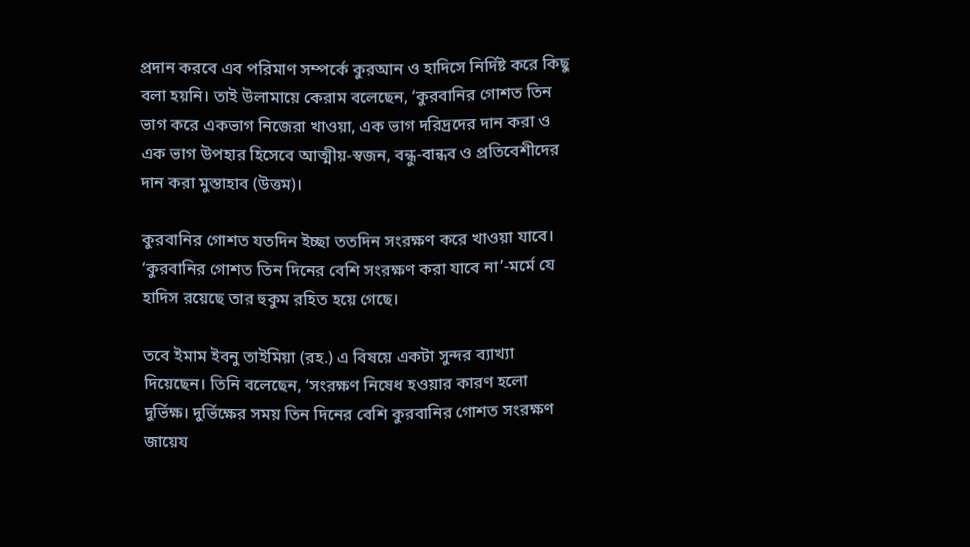প্রদান করবে এব পরিমাণ সম্পর্কে কুরআন ও হাদিসে নির্দিষ্ট করে কিছু বলা হয়নি। তাই উলামায়ে কেরাম বলেছেন, ‘কুরবানির গোশত তিন ভাগ করে একভাগ নিজেরা খাওয়া, এক ভাগ দরিদ্রদের দান করা ও এক ভাগ উপহার হিসেবে আত্মীয়-স্বজন, বন্ধু-বান্ধব ও প্রতিবেশীদের দান করা মুস্তাহাব (উত্তম)।

কুরবানির গোশত যতদিন ইচ্ছা ততদিন সংরক্ষণ করে খাওয়া যাবে। ‘কুরবানির গোশত তিন দিনের বেশি সংরক্ষণ করা যাবে না’-মর্মে যে হাদিস রয়েছে তার হুকুম রহিত হয়ে গেছে।

তবে ইমাম ইবনু তাইমিয়া (রহ.) এ বিষয়ে একটা সুন্দর ব্যাখ্যা দিয়েছেন। তিনি বলেছেন, ‘সংরক্ষণ নিষেধ হওয়ার কারণ হলো দুর্ভিক্ষ। দুর্ভিক্ষের সময় তিন দিনের বেশি কুরবানির গোশত সংরক্ষণ জায়েয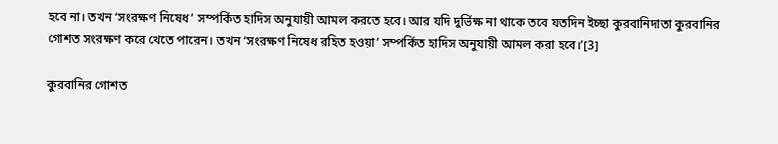হবে না। তখন ‘সংরক্ষণ নিষেধ’ সম্পর্কিত হাদিস অনুযায়ী আমল করতে হবে। আর যদি দুর্ভিক্ষ না থাকে তবে যতদিন ইচ্ছা কুরবানিদাতা কুরবানির গোশত সংরক্ষণ করে খেতে পারেন। তখন ‘সংরক্ষণ নিষেধ রহিত হওয়া’ সম্পর্কিত হাদিস অনুযায়ী আমল করা হবে।’[3]

কুরবানির গোশত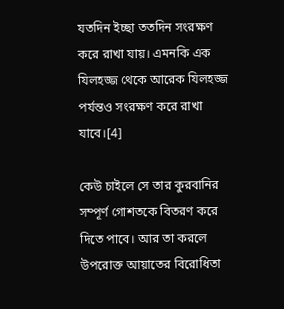যতদিন ইচ্ছা ততদিন সংরক্ষণ করে রাখা যায়। এমনকি এক যিলহজ্জ থেকে আরেক যিলহজ্জ পর্যন্তও সংরক্ষণ করে রাখা যাবে।[4]

কেউ চাইলে সে তার কুরবানির সম্পূর্ণ গোশতকে বিতরণ করে দিতে পাবে। আর তা করলে উপরোক্ত আয়াতের বিরোধিতা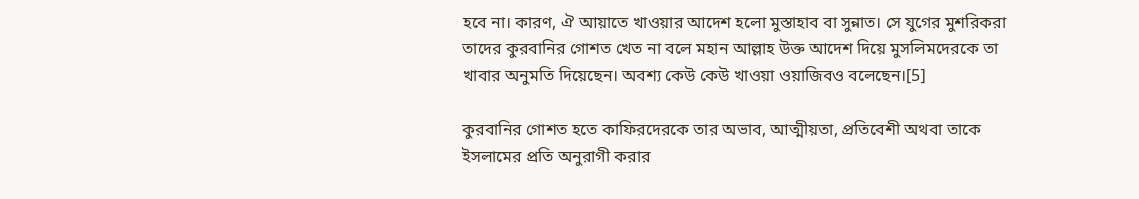হবে না। কারণ, ঐ আয়াতে খাওয়ার আদেশ হলো মুস্তাহাব বা সুন্নাত। সে যুগের মুশরিকরা তাদের কুরবানির গোশত খেত না বলে মহান আল্লাহ উক্ত আদেশ দিয়ে মুসলিমদেরকে তা খাবার অনুমতি দিয়েছেন। অবশ্য কেউ কেউ খাওয়া ওয়াজিবও বলেছেন।[5]

কুরবানির গোশত হতে কাফিরদেরকে তার অভাব, আত্মীয়তা, প্রতিবেশী অথবা তাকে ইসলামের প্রতি অনুরাগী করার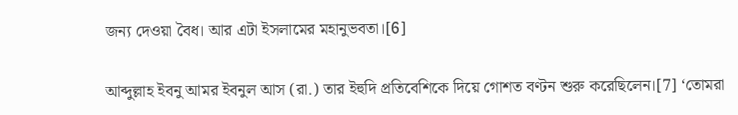জন্য দেওয়া বৈধ। আর এটা ইসলামের মহানুভবতা।[6]

আব্দুল্লাহ ইবনু আমর ইবনুল আস (রা.) তার ইহুদি প্রতিবেশিকে দিয়ে গোশত বণ্টন শুরু করেছিলেন।[7] ‘তোমরা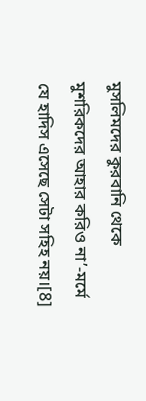মুসলিমদের কুরবানি থেকে মুশরিকদের আহার করিও না’-মর্মে যে হাদিস এসেছে সেটা সহিহ নয়।[8]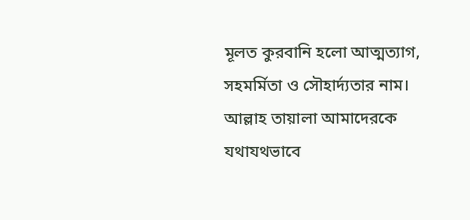মূলত কুরবানি হলো আত্মত্যাগ, সহমর্মিতা ও সৌহার্দ্যতার নাম। আল্লাহ তায়ালা আমাদেরকে যথাযথভাবে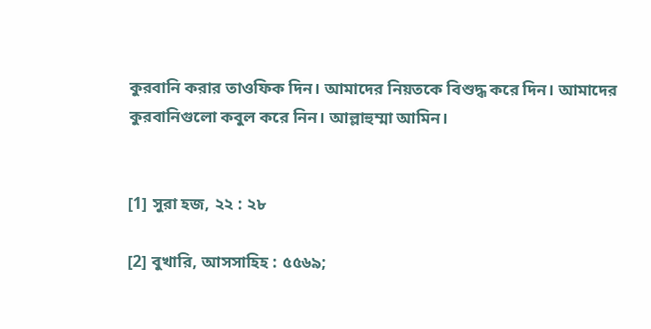কুরবানি করার তাওফিক দিন। আমাদের নিয়তকে বিশুদ্ধ করে দিন। আমাদের কুরবানিগুলো কবুল করে নিন। আল্লাহুম্মা আমিন।


[1] সুরা হজ, ২২ : ২৮

[2] বুখারি, আসসাহিহ : ৫৫৬৯;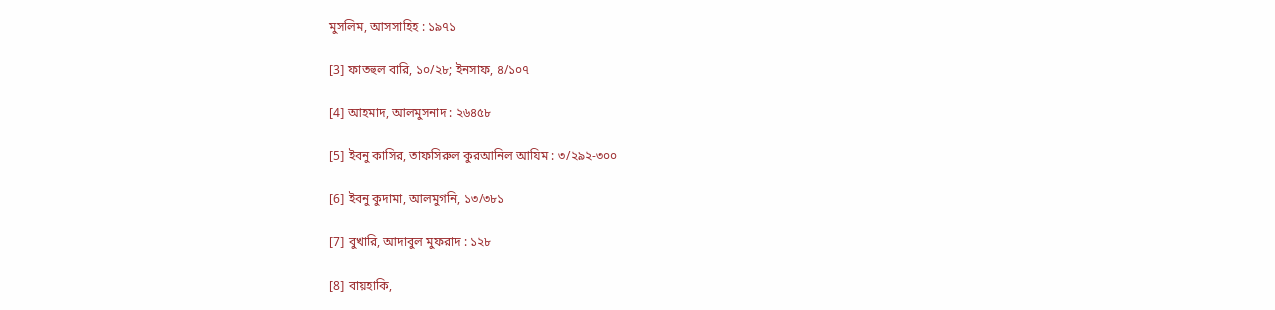মুসলিম, আসসাহিহ : ১৯৭১

[3] ফাতহুল বারি, ১০/২৮; ইনসাফ, ৪/১০৭

[4] আহমাদ, আলমুসনাদ : ২৬৪৫৮

[5] ইবনু কাসির, তাফসিরুল কুরআনিল আযিম : ৩/২৯২-৩০০

[6] ইবনু কুদামা, আলমুগনি, ১৩/৩৮১

[7] বুখারি, আদাবুল মুফরাদ : ১২৮

[8] বায়হাকি,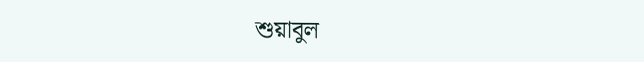শুয়াবুল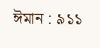ঈমান : ৯১১